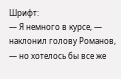Шрифт:
— Я немного в курсе, — наклонил голову Романов, — но хотелось бы все же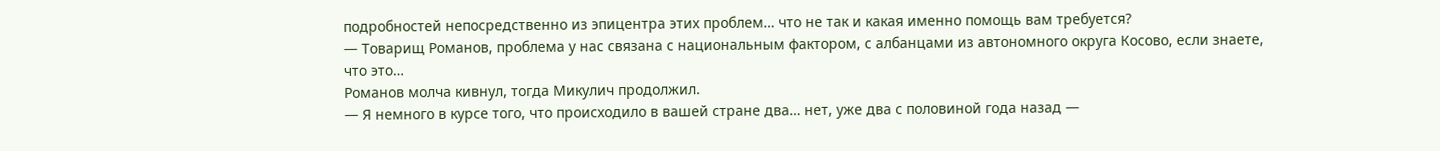подробностей непосредственно из эпицентра этих проблем… что не так и какая именно помощь вам требуется?
— Товарищ Романов, проблема у нас связана с национальным фактором, с албанцами из автономного округа Косово, если знаете, что это…
Романов молча кивнул, тогда Микулич продолжил.
— Я немного в курсе того, что происходило в вашей стране два… нет, уже два с половиной года назад —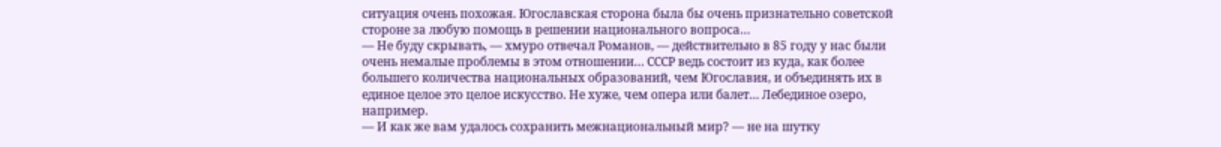ситуация очень похожая. Югославская сторона была бы очень признательно советской стороне за любую помощь в решении национального вопроса…
— Не буду скрывать, — хмуро отвечал Романов, — действительно в 85 году у нас были очень немалые проблемы в этом отношении… СССР ведь состоит из куда, как более большего количества национальных образований, чем Югославия, и объединять их в единое целое это целое искусство. Не хуже, чем опера или балет… Лебединое озеро, например.
— И как же вам удалось сохранить межнациональный мир? — не на шутку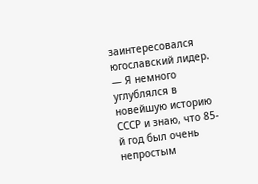заинтересовался югославский лидер. — Я немного углублялся в новейшую историю СССР и знаю, что 85-й год был очень непростым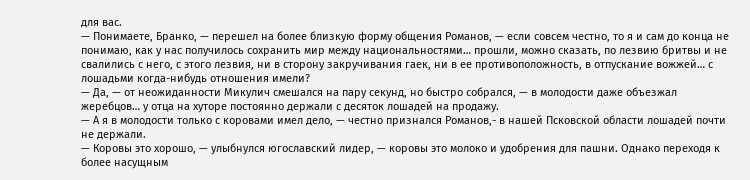для вас.
— Понимаете, Бранко, — перешел на более близкую форму общения Романов, — если совсем честно, то я и сам до конца не понимаю, как у нас получилось сохранить мир между национальностями… прошли, можно сказать, по лезвию бритвы и не свалились с него, с этого лезвия, ни в сторону закручивания гаек, ни в ее противоположность, в отпускание вожжей… с лошадьми когда-нибудь отношения имели?
— Да, — от неожиданности Микулич смешался на пару секунд, но быстро собрался, — в молодости даже объезжал жеребцов… у отца на хуторе постоянно держали с десяток лошадей на продажу.
— А я в молодости только с коровами имел дело, — честно признался Романов,- в нашей Псковской области лошадей почти не держали.
— Коровы это хорошо, — улыбнулся югославский лидер, — коровы это молоко и удобрения для пашни. Однако переходя к более насущным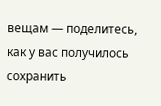вещам — поделитесь, как у вас получилось сохранить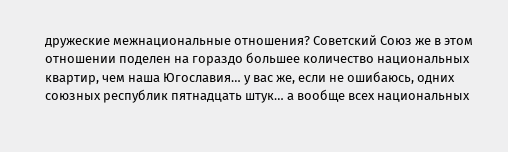дружеские межнациональные отношения? Советский Союз же в этом отношении поделен на гораздо большее количество национальных квартир, чем наша Югославия… у вас же, если не ошибаюсь, одних союзных республик пятнадцать штук… а вообще всех национальных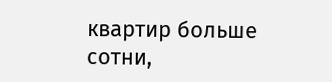квартир больше сотни,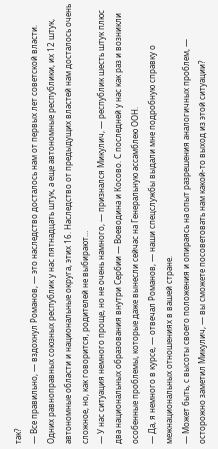так?
— Все правильно, — вздохнул Романов, — это наследство досталось нам от первых лет советской власти. Одних равноправных союзных республик у нас пятнадцать штук, а еще автономные республики, их 12 штук, автономные области и национальные округа, этих 16. Наследство от предыдущих властей нам досталось очень сложное, но, как говорится, родителей не выбирают…
— У нас ситуация немного проще, но не очень намного, — признался Микулич, — республик шесть штук плюс два национальных образования внутри Сербии — Воеводина и Косово. С последней у нас как раз и возникли особенные проблемы, которые даже вынесли сейчас на Генеральную ассамблею ООН.
— Да, я немного в курсе, — отвечал Романов, — наши спецслужбы выдали мне подробную справку о межнациональных отношениях в вашей стране.
— Может быть, с высоты своего положения и опираясь на опыт разрешения аналогичных проблем, — осторожно заметил Микулич, — вы сможете посоветовать нам какой-то выход из этой ситуации?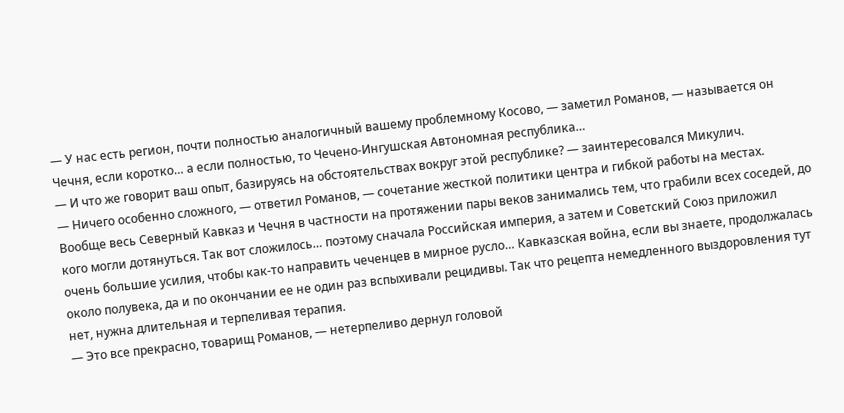— У нас есть регион, почти полностью аналогичный вашему проблемному Косово, — заметил Романов, — называется он Чечня, если коротко… а если полностью, то Чечено-Ингушская Автономная республика…
— И что же говорит ваш опыт, базируясь на обстоятельствах вокруг этой республике? — заинтересовался Микулич.
— Ничего особенно сложного, — ответил Романов, — сочетание жесткой политики центра и гибкой работы на местах. Вообще весь Северный Кавказ и Чечня в частности на протяжении пары веков занимались тем, что грабили всех соседей, до кого могли дотянуться. Так вот сложилось… поэтому сначала Российская империя, а затем и Советский Союз приложил очень большие усилия, чтобы как-то направить чеченцев в мирное русло… Кавказская война, если вы знаете, продолжалась около полувека, да и по окончании ее не один раз вспыхивали рецидивы. Так что рецепта немедленного выздоровления тут нет, нужна длительная и терпеливая терапия.
— Это все прекрасно, товарищ Романов, — нетерпеливо дернул головой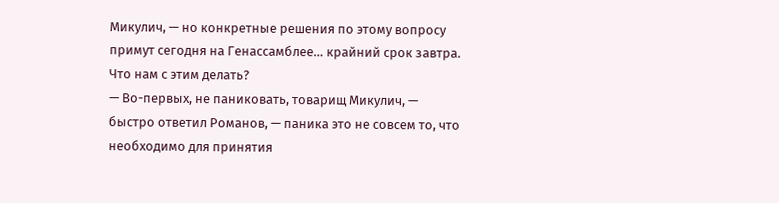Микулич, — но конкретные решения по этому вопросу примут сегодня на Генассамблее… крайний срок завтра. Что нам с этим делать?
— Во-первых, не паниковать, товарищ Микулич, — быстро ответил Романов, — паника это не совсем то, что необходимо для принятия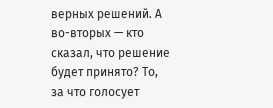верных решений. А во-вторых — кто сказал, что решение будет принято? То, за что голосует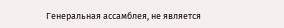Генеральная ассамблея, не является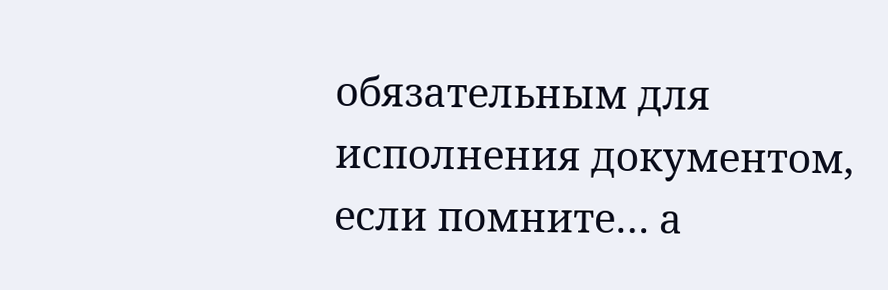обязательным для исполнения документом, если помните… а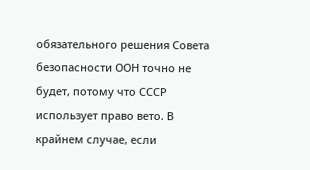обязательного решения Совета безопасности ООН точно не будет, потому что СССР использует право вето. В крайнем случае, если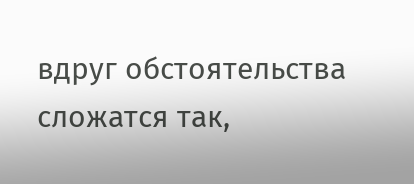вдруг обстоятельства сложатся так,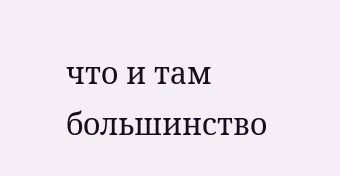что и там большинство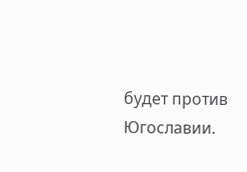будет против Югославии.